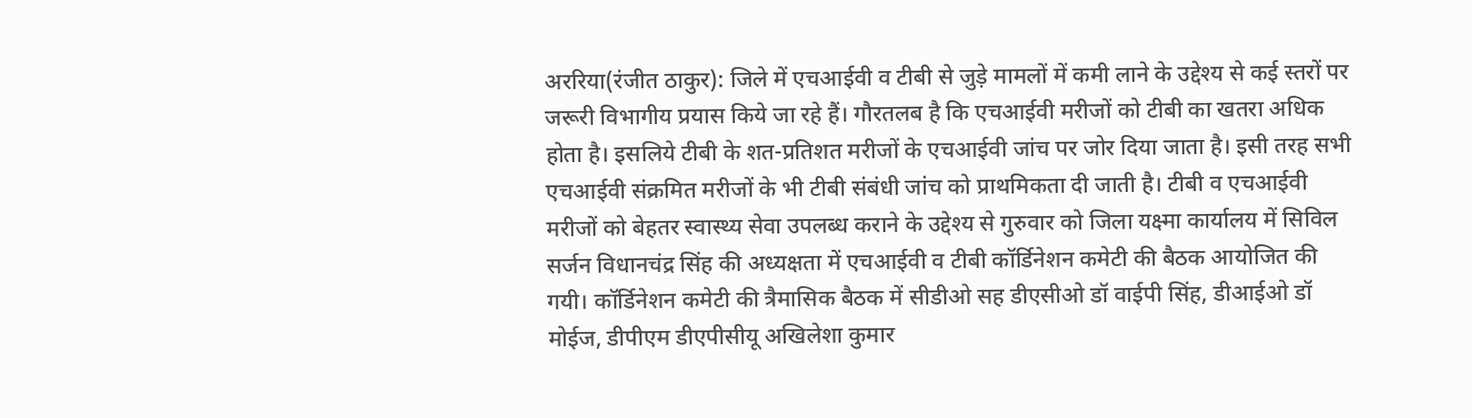अररिया(रंजीत ठाकुर): जिले में एचआईवी व टीबी से जुड़े मामलों में कमी लाने के उद्देश्य से कई स्तरों पर जरूरी विभागीय प्रयास किये जा रहे हैं। गौरतलब है कि एचआईवी मरीजों को टीबी का खतरा अधिक होता है। इसलिये टीबी के शत-प्रतिशत मरीजों के एचआईवी जांच पर जोर दिया जाता है। इसी तरह सभी एचआईवी संक्रमित मरीजों के भी टीबी संबंधी जांच को प्राथमिकता दी जाती है। टीबी व एचआईवी मरीजों को बेहतर स्वास्थ्य सेवा उपलब्ध कराने के उद्देश्य से गुरुवार को जिला यक्ष्मा कार्यालय में सिविल सर्जन विधानचंद्र सिंह की अध्यक्षता में एचआईवी व टीबी कॉर्डिनेशन कमेटी की बैठक आयोजित की गयी। कॉर्डिनेशन कमेटी की त्रैमासिक बैठक में सीडीओ सह डीएसीओ डॉ वाईपी सिंह, डीआईओ डॉ मोईज, डीपीएम डीएपीसीयू अखिलेशा कुमार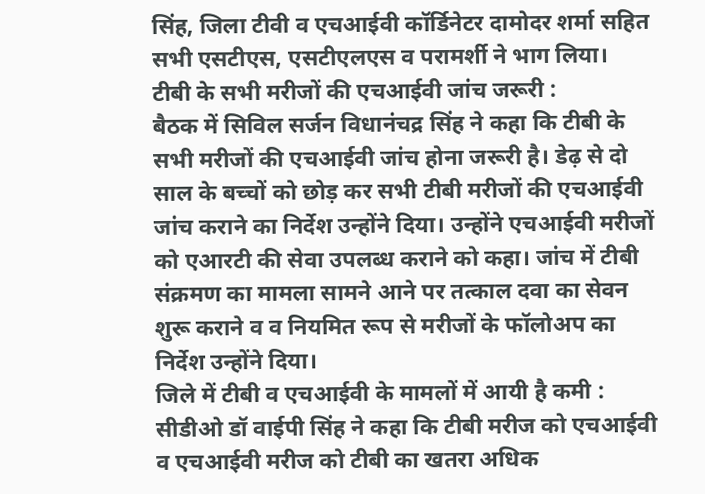सिंह, जिला टीवी व एचआईवी कॉर्डिनेटर दामोदर शर्मा सहित सभी एसटीएस, एसटीएलएस व परामर्शी ने भाग लिया।
टीबी के सभी मरीजों की एचआईवी जांच जरूरी :
बैठक में सिविल सर्जन विधानंचद्र सिंह ने कहा कि टीबी के सभी मरीजों की एचआईवी जांच होना जरूरी है। डेढ़ से दो साल के बच्चों को छोड़ कर सभी टीबी मरीजों की एचआईवी जांच कराने का निर्देश उन्होंने दिया। उन्होंने एचआईवी मरीजों को एआरटी की सेवा उपलब्ध कराने को कहा। जांच में टीबी संक्रमण का मामला सामने आने पर तत्काल दवा का सेवन शुरू कराने व व नियमित रूप से मरीजों के फॉलोअप का निर्देश उन्होंने दिया।
जिले में टीबी व एचआईवी के मामलों में आयी है कमी :
सीडीओ डॉ वाईपी सिंह ने कहा कि टीबी मरीज को एचआईवी व एचआईवी मरीज को टीबी का खतरा अधिक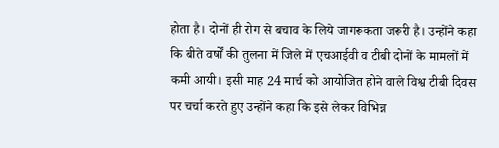होता है। दोनों ही रोग से बचाव के लिये जागरूकता जरूरी है। उन्होंने कहा कि बीते वर्षों की तुलना में जिले में एचआईवी व टीबी दोनों के मामलों में कमी आयी। इसी माह 24 मार्च को आयोजित होने वाले विश्व टीबी दिवस पर चर्चा करते हुए उन्होंने कहा कि इसे लेकर विभिन्न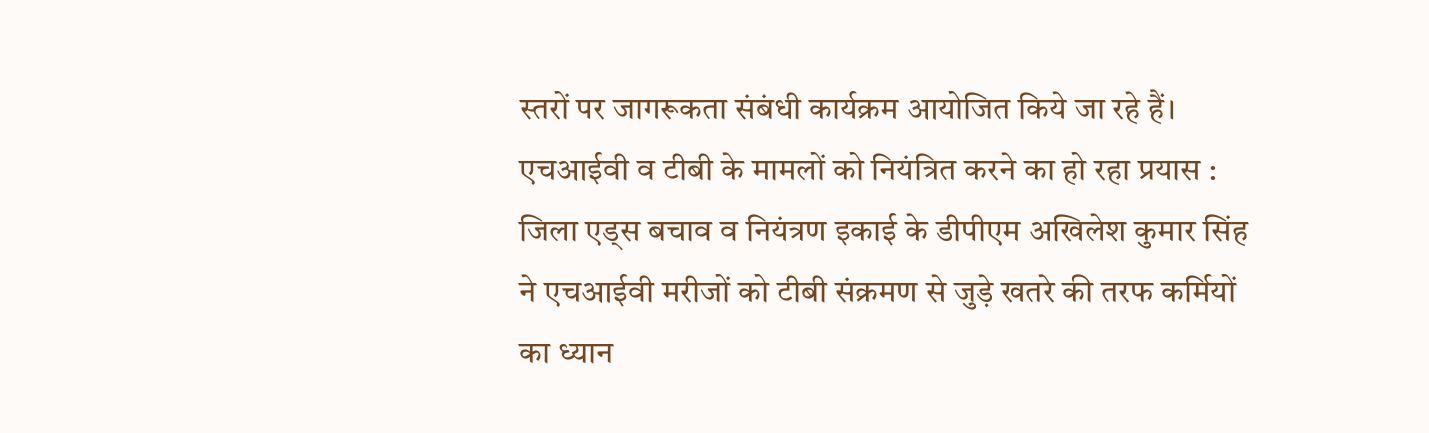स्तरों पर जागरूकता संबंधी कार्यक्रम आयोजित किये जा रहे हैं।
एचआईवी व टीबी के मामलों को नियंत्रित करने का हो रहा प्रयास :
जिला एड्स बचाव व नियंत्रण इकाई के डीपीएम अखिलेश कुमार सिंह ने एचआईवी मरीजों को टीबी संक्रमण से जुड़े खतरे की तरफ कर्मियों का ध्यान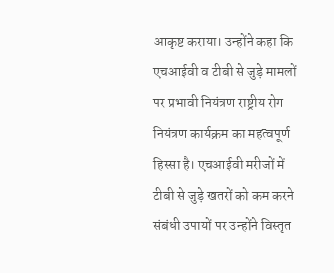आकृष्ट कराया। उन्होंने कहा कि एचआईवी व टीबी से जुड़े मामलों पर प्रभावी नियंत्रण राष्ट्रीय रोग नियंत्रण कार्यक्रम का महत्वपूर्ण हिस्सा है। एचआईवी मरीजों में टीबी से जुड़े खतरों को कम करने संबंधी उपायों पर उन्होंने विस्तृत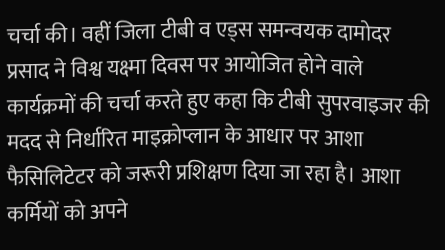चर्चा की। वहीं जिला टीबी व एड्स समन्वयक दामोदर प्रसाद ने विश्व यक्ष्मा दिवस पर आयोजित होने वाले कार्यक्रमों की चर्चा करते हुए कहा कि टीबी सुपरवाइजर की मदद से निर्धारित माइक्रोप्लान के आधार पर आशा फैसिलिटेटर को जरूरी प्रशिक्षण दिया जा रहा है। आशा कर्मियों को अपने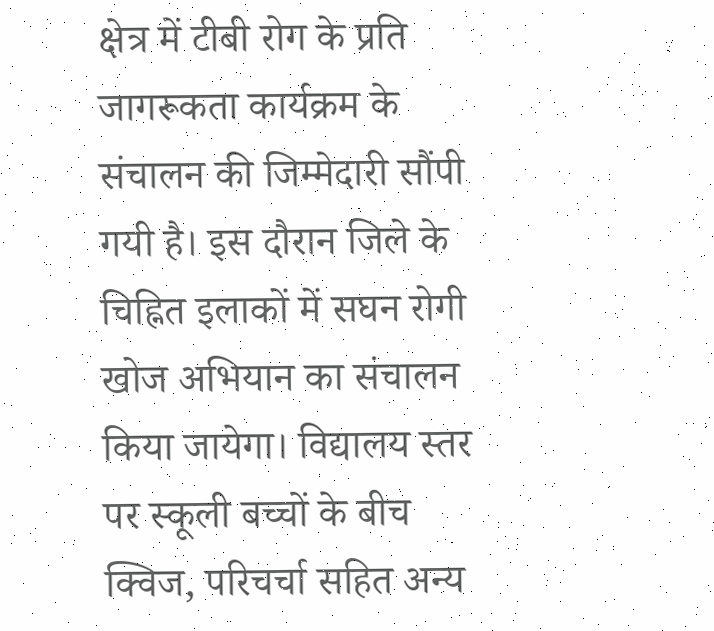क्षेत्र में टीबी रोग के प्रति जागरूकता कार्यक्रम के संचालन की जिम्मेदारी सौंपी गयी है। इस दौरान जिले के चिह्नित इलाकों में सघन रोगी खोज अभियान का संचालन किया जायेगा। विद्यालय स्तर पर स्कूली बच्चों के बीच क्विज, परिचर्चा सहित अन्य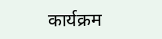कार्यक्रम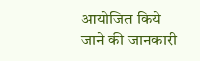आयोजित किये जाने की जानकारी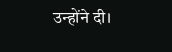उन्होंने दी।